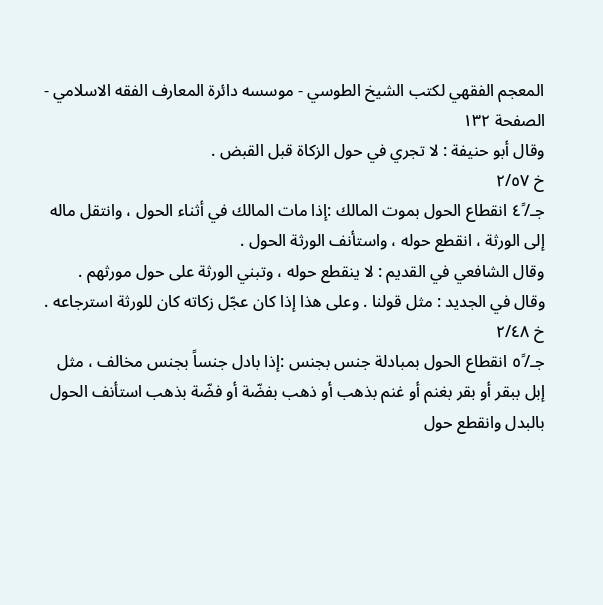المعجم الفقهي لکتب الشيخ الطوسي - موسسه دائرة المعارف الفقه الاسلامي - الصفحة ١٣٢
وقال أبو حنيفة : لا تجري في حول الزكاة قبل القبض .
خ ٢/٥٧
جـ/٤ً انقطاع الحول بموت المالك :إذا مات المالك في أثناء الحول ، وانتقل ماله إلى الورثة ، انقطع حوله ، واستأنف الورثة الحول .
وقال الشافعي في القديم : لا ينقطع حوله ، وتبني الورثة على حول مورثهم .
وقال في الجديد : مثل قولنا . وعلى هذا إذا كان عجّل زكاته كان للورثة استرجاعه .
خ ٢/٤٨
جـ/٥ً انقطاع الحول بمبادلة جنس بجنس :إذا بادل جنساً بجنس مخالف ، مثل إبل ببقر أو بقر بغنم أو غنم بذهب أو ذهب بفضّة أو فضّة بذهب استأنف الحول بالبدل وانقطع حول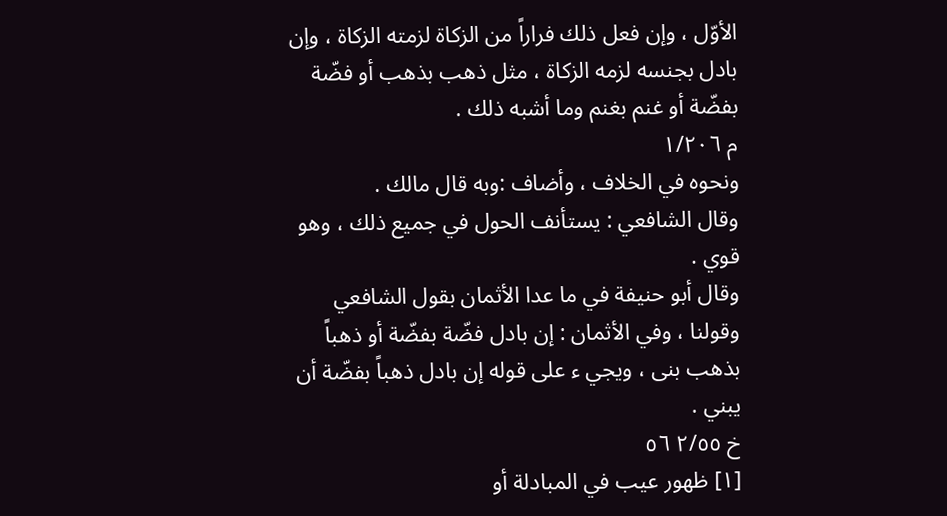الأوّل ، وإن فعل ذلك فراراً من الزكاة لزمته الزكاة ، وإن بادل بجنسه لزمه الزكاة ، مثل ذهب بذهب أو فضّة بفضّة أو غنم بغنم وما أشبه ذلك .
م ١/٢٠٦
ونحوه في الخلاف ، وأضاف :وبه قال مالك .
وقال الشافعي : يستأنف الحول في جميع ذلك ، وهو قوي .
وقال أبو حنيفة في ما عدا الأثمان بقول الشافعي وقولنا ، وفي الأثمان : إن بادل فضّة بفضّة أو ذهباً بذهب بنى ، ويجي ء على قوله إن بادل ذهباً بفضّة أن يبني .
خ ٢/٥٥ ٥٦
[١] ظهور عيب في المبادلة أو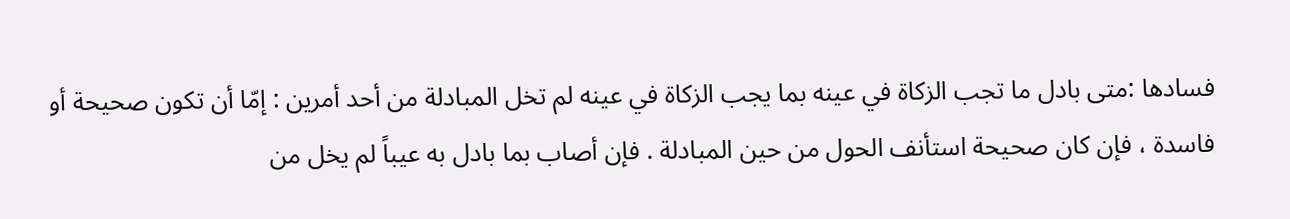فسادها :متى بادل ما تجب الزكاة في عينه بما يجب الزكاة في عينه لم تخل المبادلة من أحد أمرين : إمّا أن تكون صحيحة أو فاسدة ، فإن كان صحيحة استأنف الحول من حين المبادلة . فإن أصاب بما بادل به عيباً لم يخل من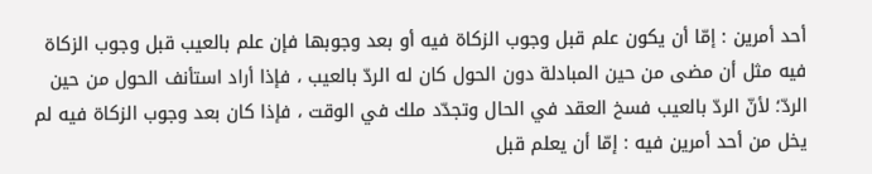أحد أمرين : إمّا أن يكون علم قبل وجوب الزكاة فيه أو بعد وجوبها فإن علم بالعيب قبل وجوب الزكاة فيه مثل أن مضى من حين المبادلة دون الحول كان له الردّ بالعيب ، فإذا أراد استأنف الحول من حين الردّ؛ لأنّ الردّ بالعيب فسخ العقد في الحال وتجدّد ملك في الوقت ، فإذا كان بعد وجوب الزكاة فيه لم يخل من أحد أمرين فيه : إمّا أن يعلم قبل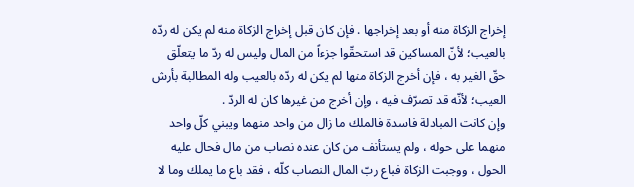إخراج الزكاة منه أو بعد إخراجها . فإن كان قبل إخراج الزكاة منه لم يكن له ردّه بالعيب؛ لأنّ المساكين قد استحقّوا جزءاً من المال وليس له ردّ ما يتعلّق حقّ الغير به ، فإن أخرج الزكاة منها لم يكن له ردّه بالعيب وله المطالبة بأرش العيب؛ لأنّه قد تصرّف فيه ، وإن أخرج من غيرها كان له الردّ .
وإن كانت المبادلة فاسدة فالملك ما زال من واحد منهما ويبني كلّ واحد منهما على حوله ، ولم يستأنف من كان عنده نصاب من مال فحال عليه الحول ، ووجبت الزكاة فباع ربّ المال النصاب كلّه ، فقد باع ما يملك وما لا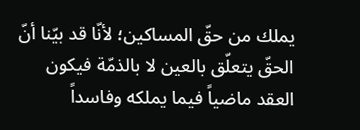يملك من حقّ المساكين؛ لأنّا قد بيّنا أنّ الحقّ يتعلّق بالعين لا بالذمّة فيكون العقد ماضياً فيما يملكه وفاسداً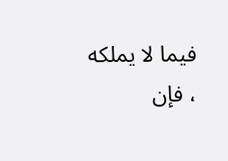فيما لا يملكه ، فإن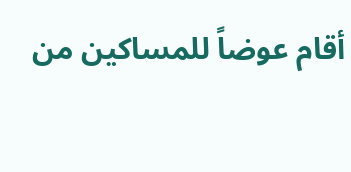أقام عوضاً للمساكين من